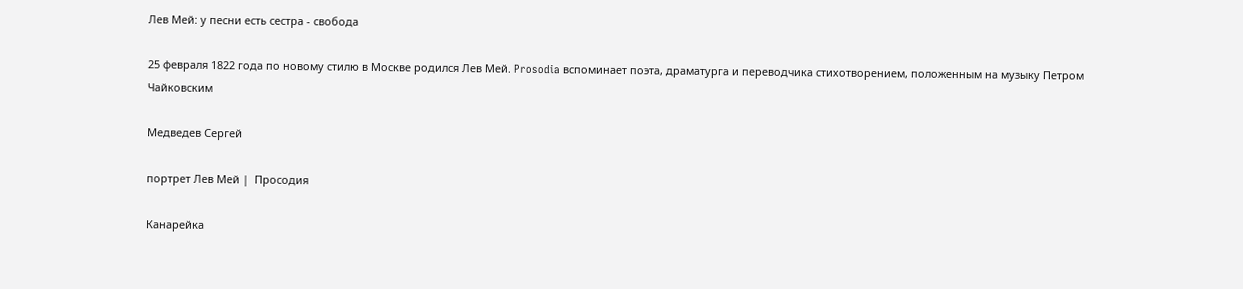Лев Мей: у песни есть сестра - свобода

25 февраля 1822 года по новому стилю в Москве родился Лев Мей. Prosodia вспоминает поэта, драматурга и переводчика стихотворением, положенным на музыку Петром Чайковским

Медведев Сергей

портрет Лев Мей |  Просодия

Канарейка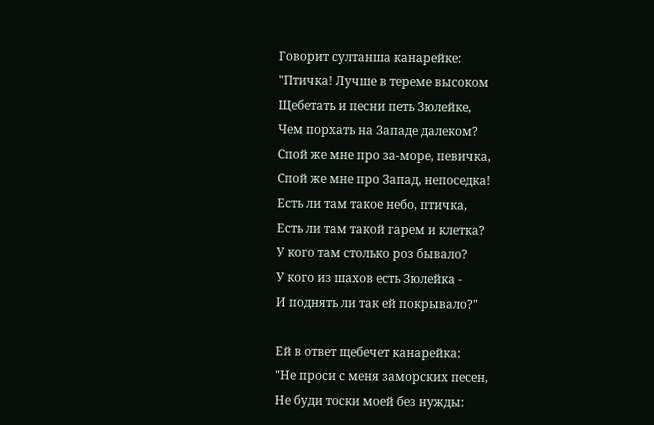Говорит султанша канарейке:
"Птичка! Лучше в тереме высоком
Щебетать и песни петь Зюлейке,
Чем порхать на Западе далеком?
Спой же мне про за-море, певичка,
Спой же мне про Запад, непоседка!
Есть ли там такое небо, птичка,
Есть ли там такой гарем и клетка?
У кого там столько роз бывало?
У кого из шахов есть Зюлейка -
И поднять ли так ей покрывало?"

Ей в ответ щебечет канарейка:
"Не проси с меня заморских песен,
Не буди тоски моей без нужды: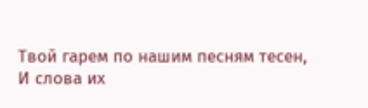Твой гарем по нашим песням тесен,
И слова их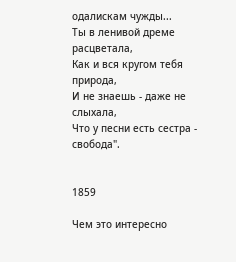одалискам чужды...
Ты в ленивой дреме расцветала,
Как и вся кругом тебя природа,
И не знаешь - даже не слыхала,
Что у песни есть сестра - свобода".


1859

Чем это интересно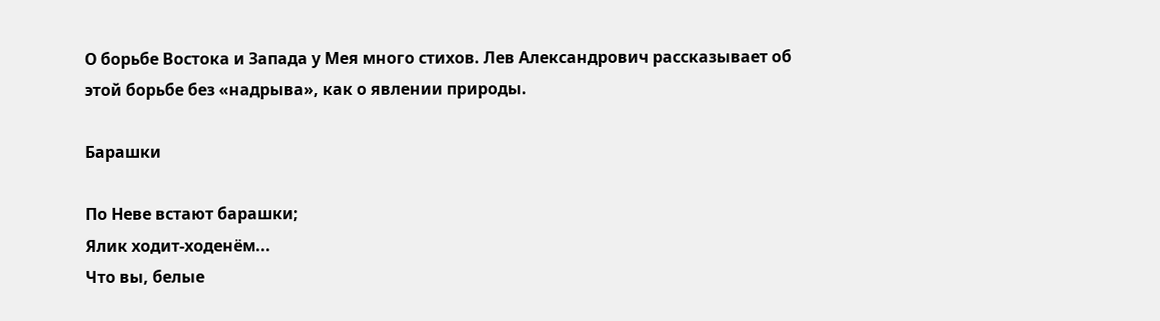О борьбе Востока и Запада у Мея много стихов. Лев Александрович рассказывает об этой борьбе без «надрыва», как о явлении природы.

Барашки

По Неве встают барашки;
Ялик ходит-ходенём...
Что вы, белые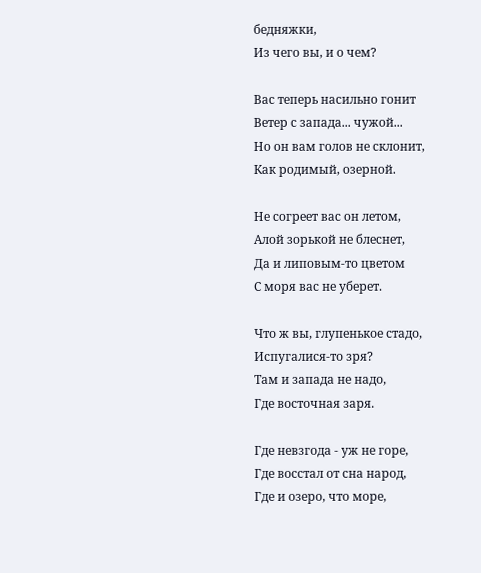бедняжки,
Из чего вы, и о чем?

Вас теперь насильно гонит
Ветер с запада... чужой...
Но он вам голов не склонит,
Как родимый, озерной.

Не согреет вас он летом,
Алой зорькой не блеснет,
Да и липовым-то цветом
С моря вас не уберет.

Что ж вы, глупенькое стадо,
Испугалися-то зря?
Там и запада не надо,
Где восточная заря.

Где невзгода - уж не горе,
Где восстал от сна народ,
Где и озеро, что море,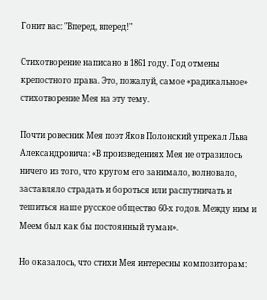Гонит вас: "Вперед, вперед!"

Стихотворение написано в 1861 году. Год отмены крепостного права. Это, пожалуй, самое «радикальное» стихотворение Мея на эту тему.

Почти ровесник Мея поэт Яков Полонский упрекал Льва Александровича: «В произведениях Мея не отразилось ничего из того, что кругом его занимало, волновало, заставляло страдать и бороться или распутничать и тешиться наше русское общество 60-х годов. Между ним и Меем был как бы постоянный туман».

Но оказалось, что стихи Мея интересны композиторам: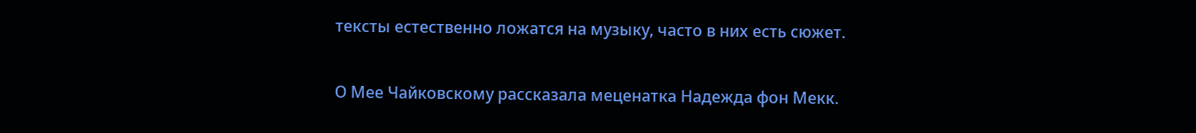тексты естественно ложатся на музыку, часто в них есть сюжет.

О Мее Чайковскому рассказала меценатка Надежда фон Мекк.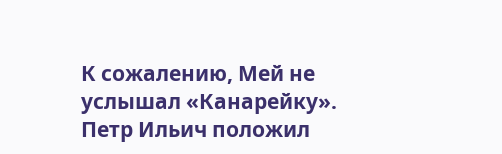К сожалению, Мей не услышал «Канарейку». Петр Ильич положил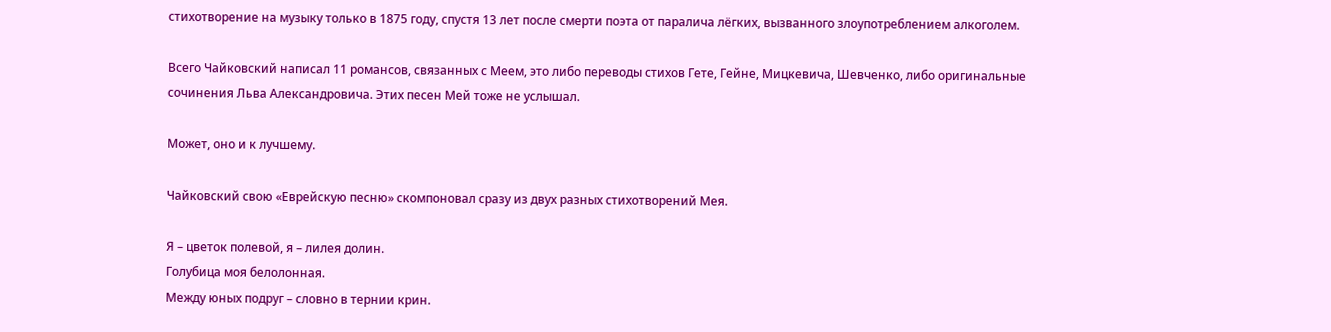стихотворение на музыку только в 1875 году, спустя 13 лет после смерти поэта от паралича лёгких, вызванного злоупотреблением алкоголем.

Всего Чайковский написал 11 романсов, связанных с Меем, это либо переводы стихов Гете, Гейне, Мицкевича, Шевченко, либо оригинальные сочинения Льва Александровича. Этих песен Мей тоже не услышал.

Может, оно и к лучшему.

Чайковский свою «Еврейскую песню» скомпоновал сразу из двух разных стихотворений Мея.

Я – цветок полевой, я – лилея долин.
Голубица моя белолонная.
Между юных подруг – словно в тернии крин.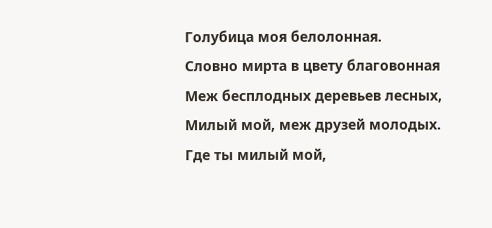Голубица моя белолонная.
Словно мирта в цвету благовонная
Меж бесплодных деревьев лесных,
Милый мой, меж друзей молодых.
Где ты милый мой,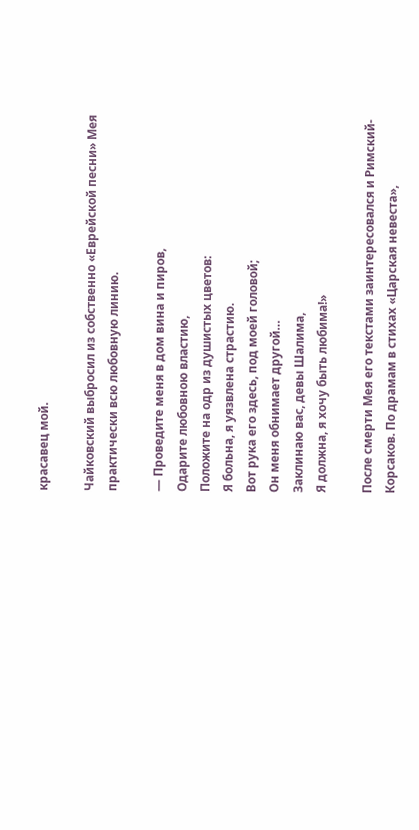красавец мой.

Чайковский выбросил из собственно «Еврейской песни» Мея практически всю любовную линию.

— Проведите меня в дом вина и пиров,
Одарите любовною властию,
Положите на одр из душистых цветов:
Я больна, я уязвлена страстию.
Вот рука его здесь, под моей головой;
Он меня обнимает другой…
Заклинаю вас, девы Шалима,
Я должна, я хочу быть любима!»

После смерти Мея его текстами заинтересовался и Римский-Корсаков. По драмам в стихах «Царская невеста»,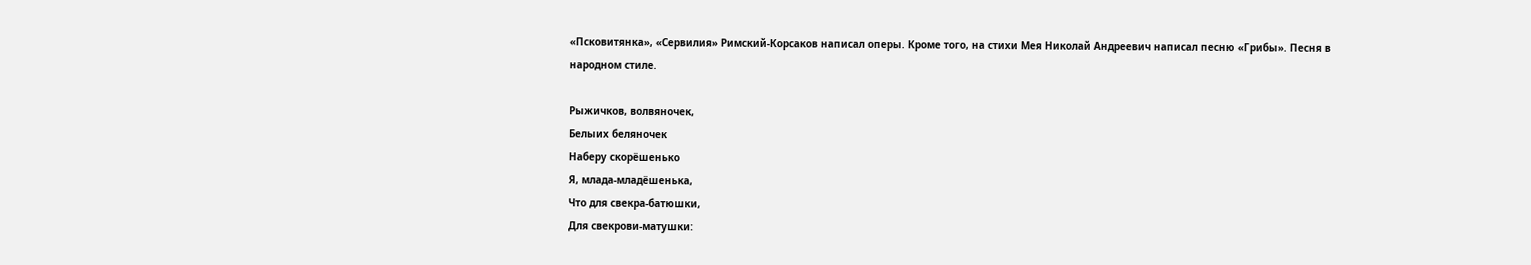«Псковитянка», «Сервилия» Римский-Корсаков написал оперы. Кроме того, на стихи Мея Николай Андреевич написал песню «Грибы». Песня в народном стиле.

Рыжичков, волвяночек,
Белыих беляночек
Наберу скорёшенько
Я, млада-младёшенька,
Что для свекра-батюшки,
Для свекрови-матушки: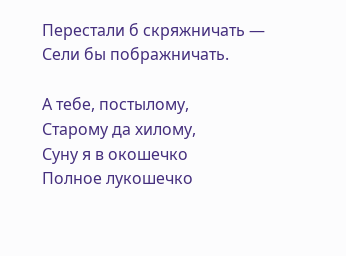Перестали б скряжничать —
Сели бы пображничать.

А тебе, постылому,
Старому да хилому,
Суну я в окошечко
Полное лукошечко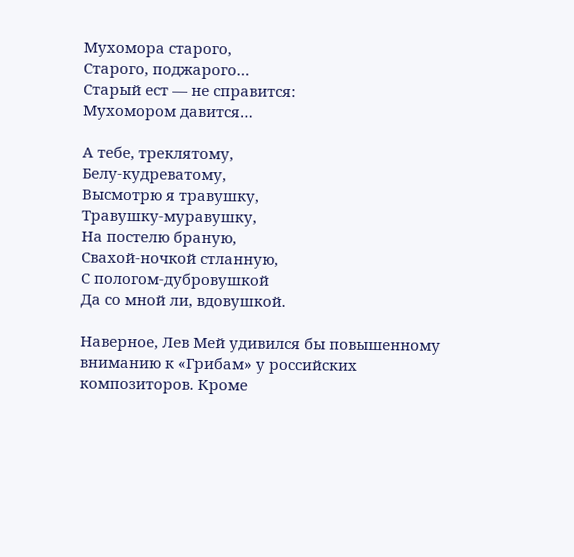Мухомора старого,
Старого, поджарого…
Старый ест — не справится:
Мухомором давится…

А тебе, треклятому,
Белу-кудреватому,
Высмотрю я травушку,
Травушку-муравушку,
На постелю браную,
Свахой-ночкой стланную,
С пологом-дубровушкой
Да со мной ли, вдовушкой.

Наверное, Лев Мей удивился бы повышенному вниманию к «Грибам» у российских композиторов. Кроме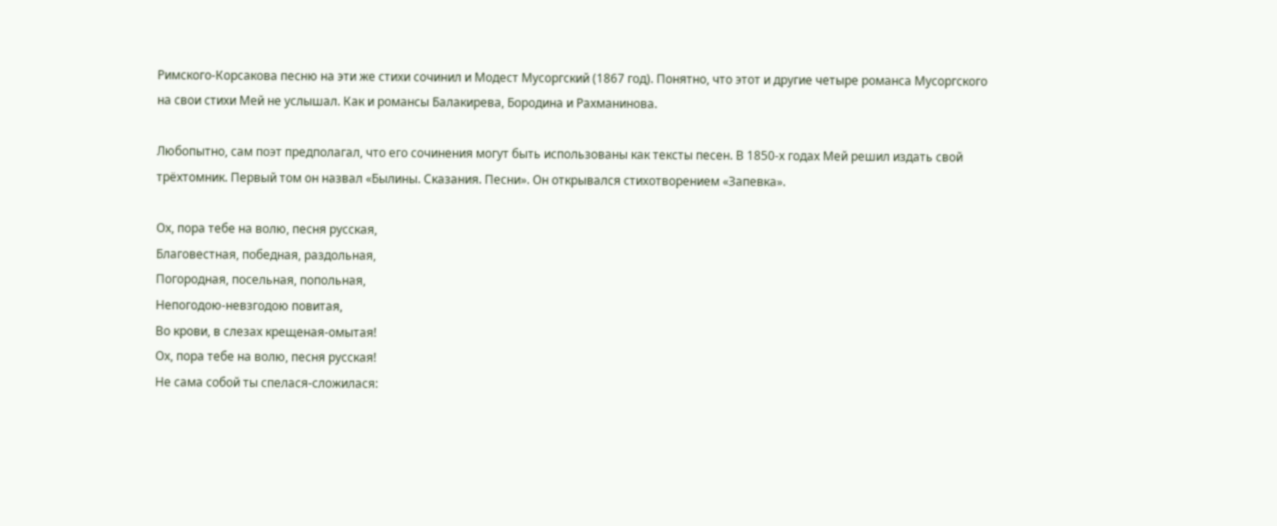Римского-Корсакова песню на эти же стихи сочинил и Модест Мусоргский (1867 год). Понятно, что этот и другие четыре романса Мусоргского на свои стихи Мей не услышал. Как и романсы Балакирева, Бородина и Рахманинова.

Любопытно, сам поэт предполагал, что его сочинения могут быть использованы как тексты песен. В 1850-х годах Мей решил издать свой трёхтомник. Первый том он назвал «Былины. Сказания. Песни». Он открывался стихотворением «Запевка».

Ох, пора тебе на волю, песня русская,
Благовестная, победная, раздольная,
Погородная, посельная, попольная,
Непогодою-невзгодою повитая,
Во крови, в слезах крещеная-омытая!
Ох, пора тебе на волю, песня русская!
Не сама собой ты спелася-сложилася: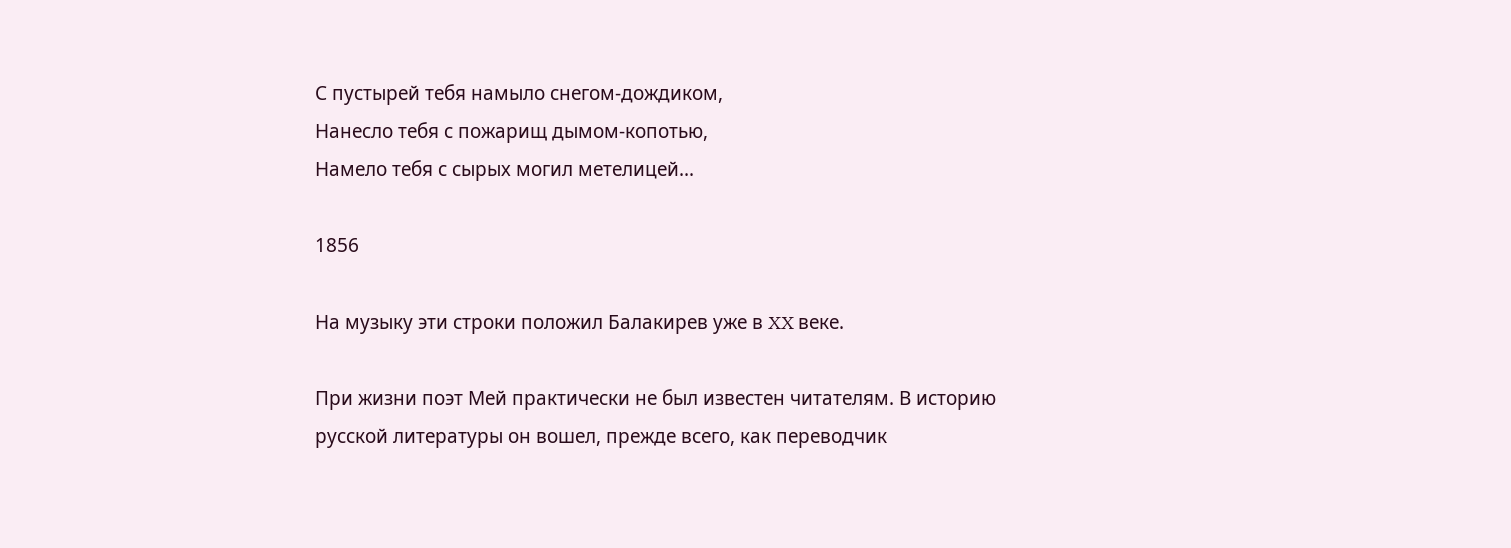С пустырей тебя намыло снегом-дождиком,
Нанесло тебя с пожарищ дымом-копотью,
Намело тебя с сырых могил метелицей...

1856

На музыку эти строки положил Балакирев уже в XX веке.

При жизни поэт Мей практически не был известен читателям. В историю русской литературы он вошел, прежде всего, как переводчик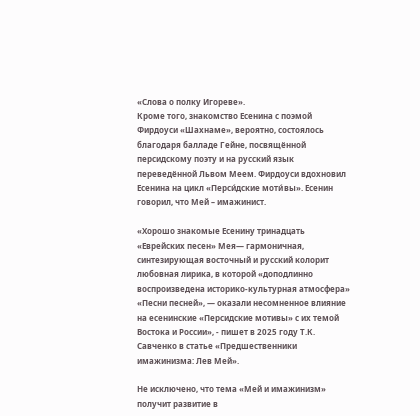«Слова о полку Игореве».
Кроме того, знакомство Есенина с поэмой Фирдоуси «Шахнаме», вероятно, состоялось благодаря балладе Гейне, посвящённой персидскому поэту и на русский язык переведённой Львом Меем. Фирдоуси вдохновил Есенина на цикл «Перси́дские моти́вы». Есенин говорил, что Мей – имажинист.

«Хорошо знакомые Есенину тринадцать «Еврейских песен» Мея— гармоничная, синтезирующая восточный и русский колорит любовная лирика, в которой «доподлинно воспроизведена историко-культурная атмосфера» «Песни песней», — оказали несомненное влияние на есенинские «Персидские мотивы» с их темой Востока и России», - пишет в 2025 году Т.К. Савченко в статье «Предшественники имажинизма: Лев Мей».

Не исключено, что тема «Мей и имажинизм» получит развитие в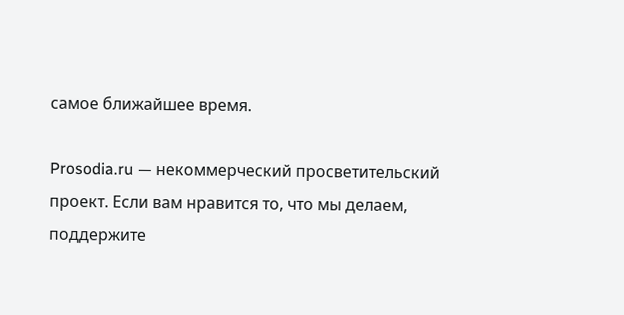самое ближайшее время.

Prosodia.ru — некоммерческий просветительский проект. Если вам нравится то, что мы делаем, поддержите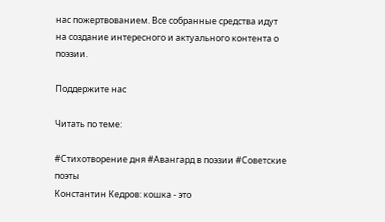нас пожертвованием. Все собранные средства идут на создание интересного и актуального контента о поэзии.

Поддержите нас

Читать по теме:

#Стихотворение дня #Авангард в поэзии #Советские поэты
Константин Кедров: кошка - это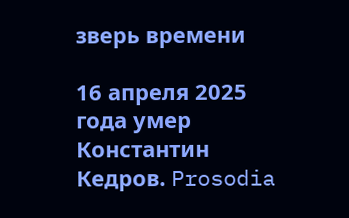зверь времени

16 апреля 2025 года умер Константин Кедров. Prosodia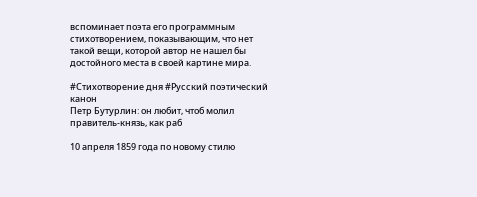вспоминает поэта его программным стихотворением, показывающим, что нет такой вещи, которой автор не нашел бы достойного места в своей картине мира.

#Стихотворение дня #Русский поэтический канон
Петр Бутурлин: он любит, чтоб молил правитель-князь, как раб

10 апреля 1859 года по новому стилю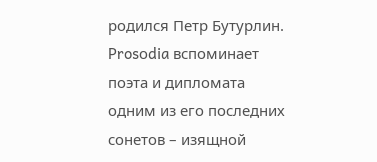родился Петр Бутурлин. Prosоdia вспоминает поэта и дипломата одним из его последних сонетов – изящной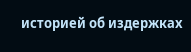историей об издержках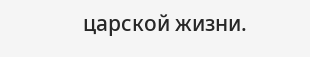царской жизни.